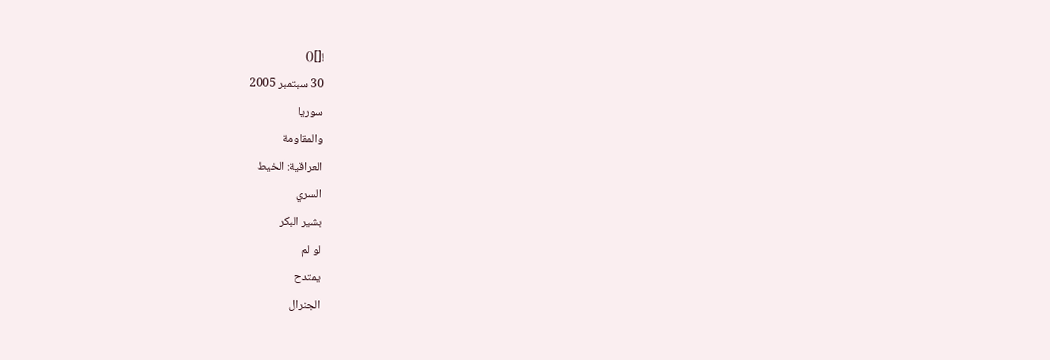![]()
30 سبتمبر 2005
سوريا
والمقاومة
العراقية: الخيط
السري
بشير البكر
لو لم
يمتدح
الجنرال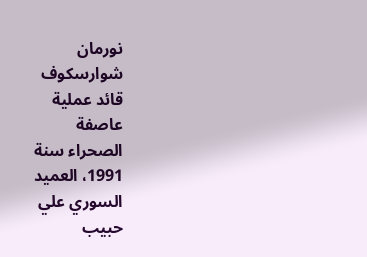نورمان
شوارسكوف
قائد عملية
عاصفة
الصحراء سنة
1991، العميد
السوري علي
حبيب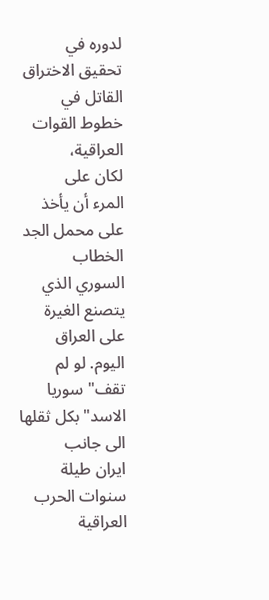لدوره في
تحقيق الاختراق
القاتل في
خطوط القوات
العراقية،
لكان على
المرء أن يأخذ
على محمل الجد
الخطاب
السوري الذي
يتصنع الغيرة
على العراق
اليوم. لو لم
تقف" سوريا
الاسد" بكل ثقلها
الى جانب
ايران طيلة
سنوات الحرب
العراقية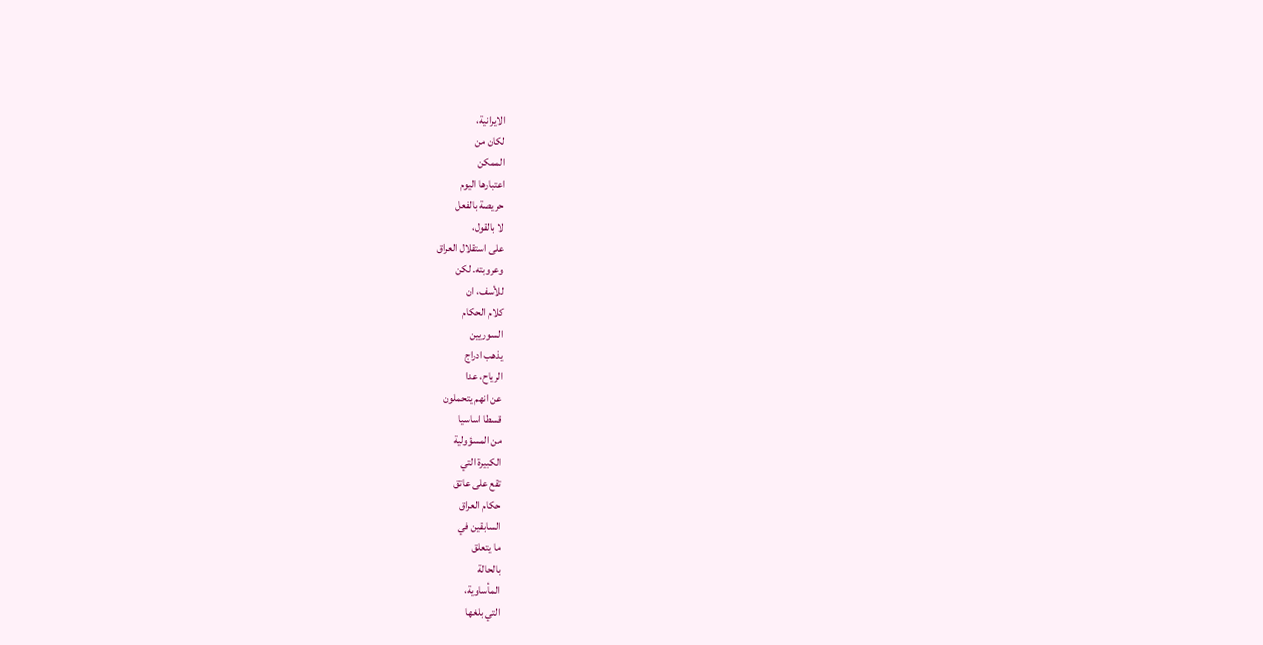الايرانية،
لكان من
الممكن
اعتبارها اليوم
حريصة بالفعل
لا بالقول،
على استقلال العراق
وعروبته. لكن
للأسف، ان
كلام الحكام
السوريين
يذهب ادراج
الرياح، عدا
عن انهم يتحملون
قسطا اساسيا
من المسؤولية
الكبيرة التي
تقع على عاتق
حكام العراق
السابقين في
ما يتعلق
بالحالة
المأساوية،
التي بلغها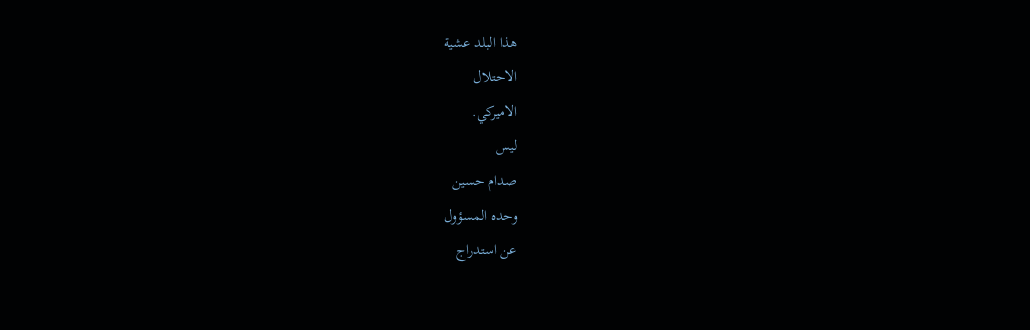هذا البلد عشية
الاحتلال
الاميركي.
ليس
صدام حسين
وحده المسؤول
عن استدراج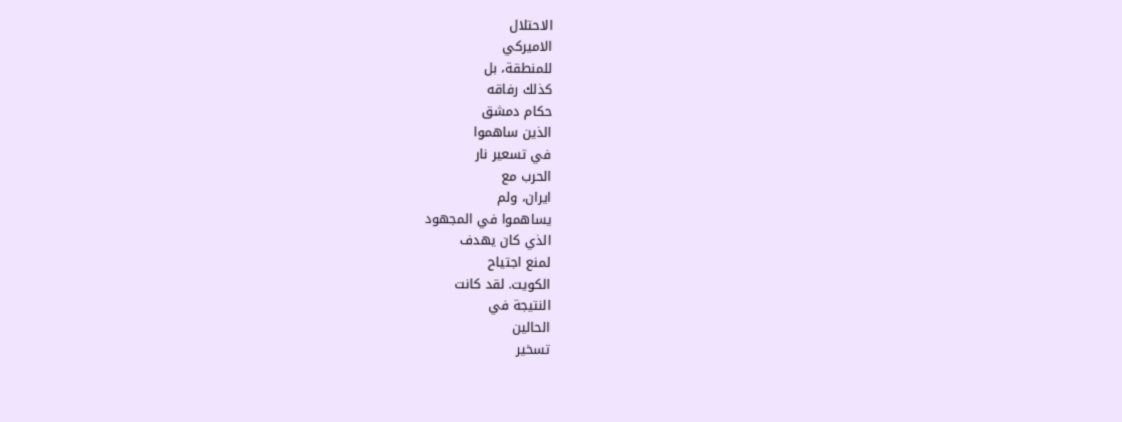الاحتلال
الاميركي
للمنطقة، بل
كذلك رفاقه
حكام دمشق
الذين ساهموا
في تسعير نار
الحرب مع
ايران، ولم
يساهموا في المجهود
الذي كان يهدف
لمنع اجتياح
الكويت. لقد كانت
النتيجة في
الحالين
تسخير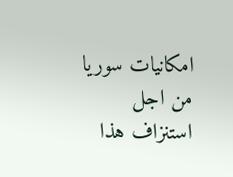امكانيات سوريا
من اجل
استنزاف هذا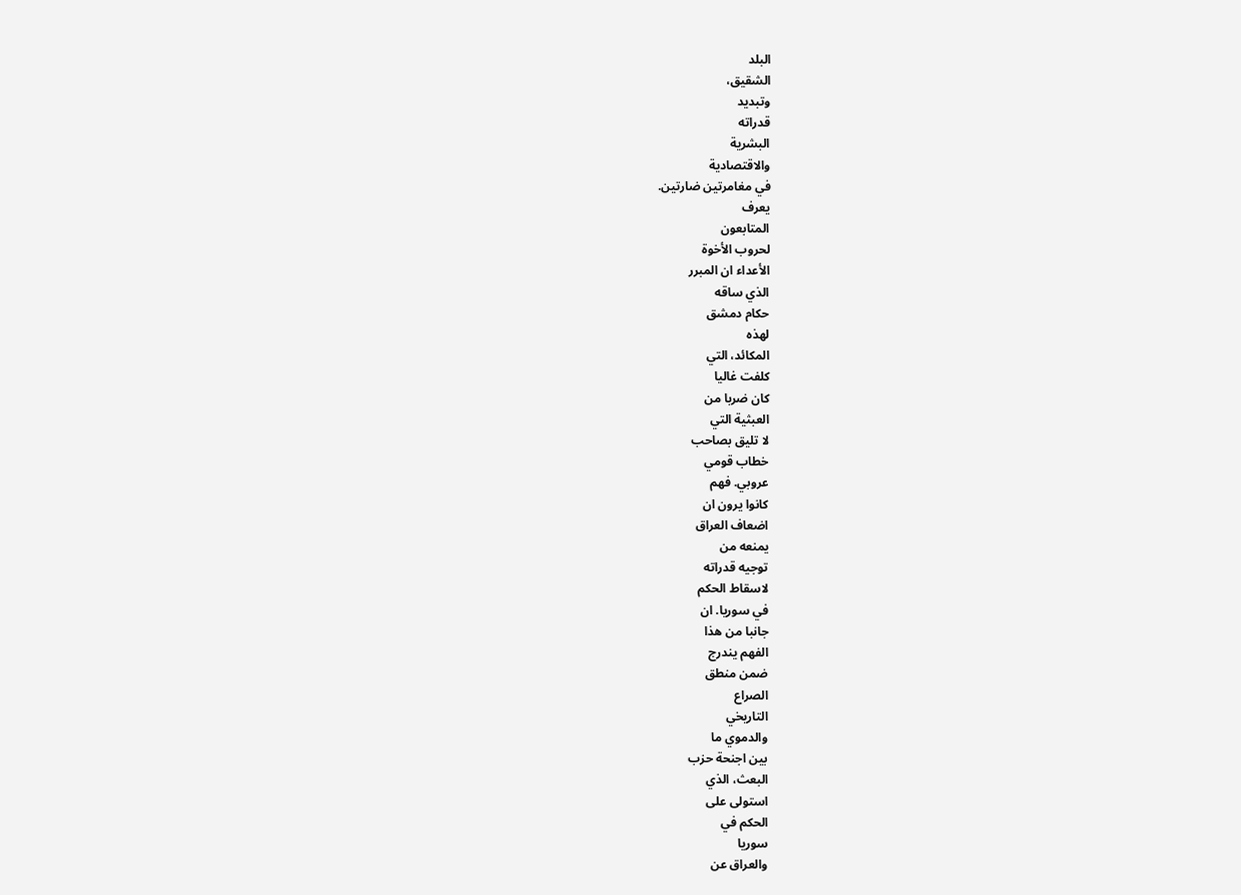البلد
الشقيق،
وتبديد
قدراته
البشرية
والاقتصادية
في مغامرتين ضارتين.
يعرف
المتابعون
لحروب الأخوة
الأعداء ان المبرر
الذي ساقه
حكام دمشق
لهذه
المكائد، التي
كلفت غاليا
كان ضربا من
العبثية التي
لا تليق بصاحب
خطاب قومي
عروبي. فهم
كانوا يرون ان
اضعاف العراق
يمنعه من
توجيه قدراته
لاسقاط الحكم
في سوريا. ان
جانبا من هذا
الفهم يندرج
ضمن منطق
الصراع
التاريخي
والدموي ما
بين اجنحة حزب
البعث، الذي
استولى على
الحكم في
سوريا
والعراق عن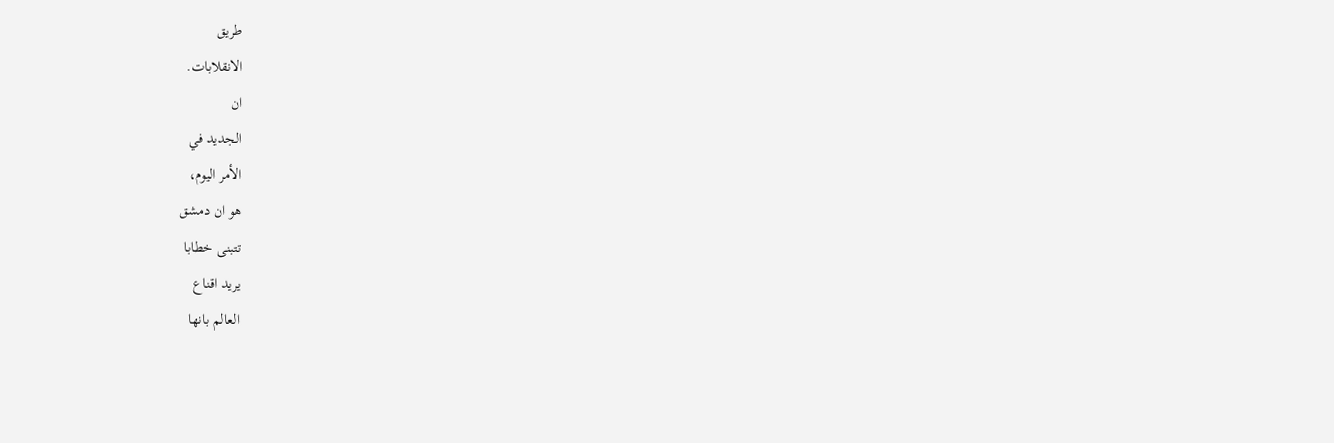طريق
الانقلابات.
ان
الجديد في
الأمر اليوم،
هو ان دمشق
تتبنى خطابا
يريد اقناع
العالم بانها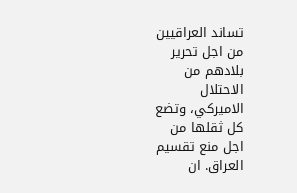تساند العراقيين
من اجل تحرير
بلادهم من
الاحتلال
الاميركي، وتضع
كل ثقلها من
اجل منع تقسيم
العراق. ان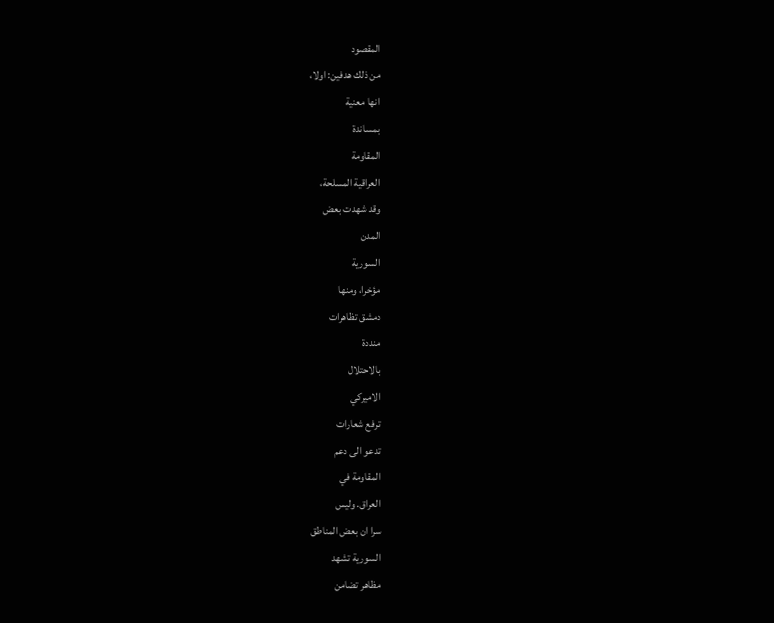المقصود
من ذلك هدفين: اولا،
انها معنية
بمساندة
المقاومة
العراقية المسلحة،
وقد شهدت بعض
المدن
السورية
مؤخرا، ومنها
دمشق تظاهرات
منددة
بالاحتلال
الاميركي
ترفع شعارات
تدعو الى دعم
المقاومة في
العراق. وليس
سرا ان بعض المناطق
السورية تشهد
مظاهر تضامن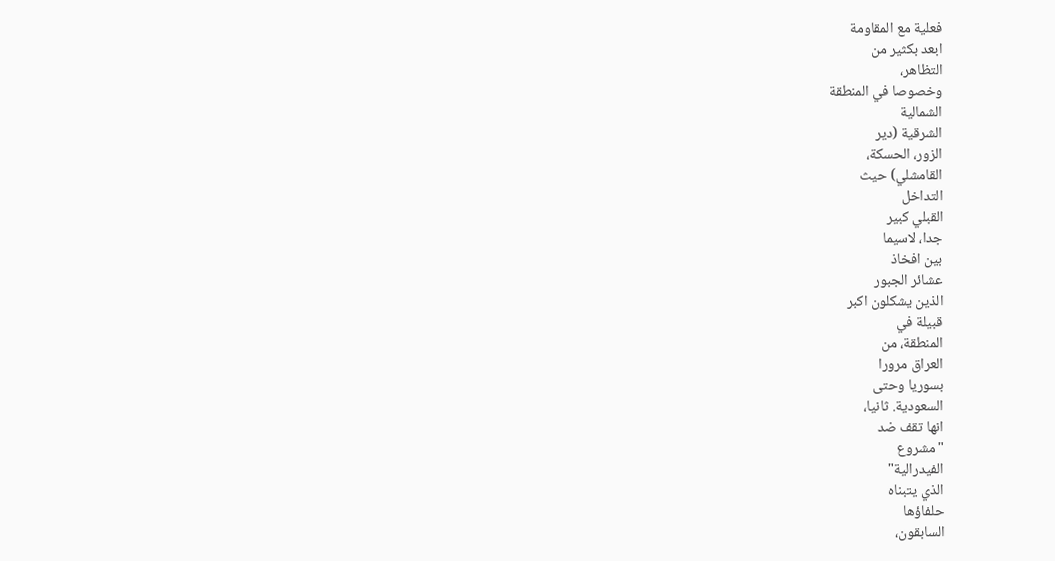فعلية مع المقاومة
ابعد بكثير من
التظاهر،
وخصوصا في المنطقة
الشمالية
الشرقية (دير
الزور، الحسكة،
القامشلي) حيث
التداخل
القبلي كبير
جدا، لاسيما
بين افخاذ
عشائر الجبور
الذين يشكلون اكبر
قبيلة في
المنطقة، من
العراق مرورا
بسوريا وحتى
السعودية. ثانيا،
انها تقف ضد
"مشروع
الفيدرالية"
الذي يتبناه
حلفاؤها
السابقون،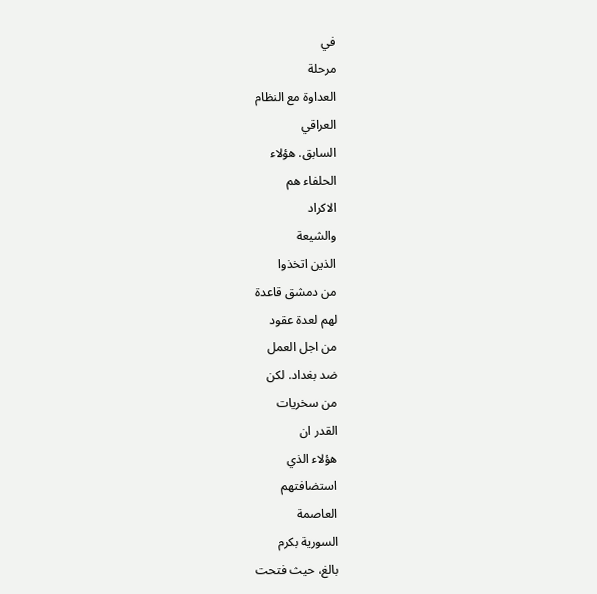في
مرحلة
العداوة مع النظام
العراقي
السابق. هؤلاء
الحلفاء هم
الاكراد
والشيعة
الذين اتخذوا
من دمشق قاعدة
لهم لعدة عقود
من اجل العمل
ضد بغداد. لكن
من سخريات
القدر ان
هؤلاء الذي
استضافتهم
العاصمة
السورية بكرم
بالغ، حيث فتحت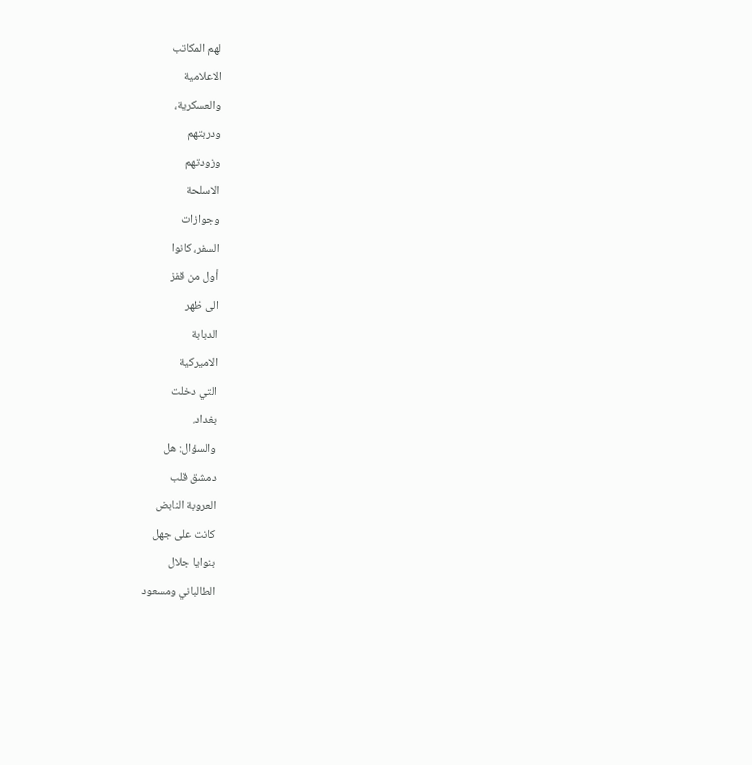لهم المكاتب
الاعلامية
والعسكرية،
ودربتهم
وزودتهم
الاسلحة
وجوازات
السفر، كانوا
أول من قفز
الى ظهر
الدبابة
الاميركية
التي دخلت
بغداد.
والسؤال: هل
دمشق قلب
العروبة النابض
كانت على جهل
بنوايا جلال
الطالباني ومسعود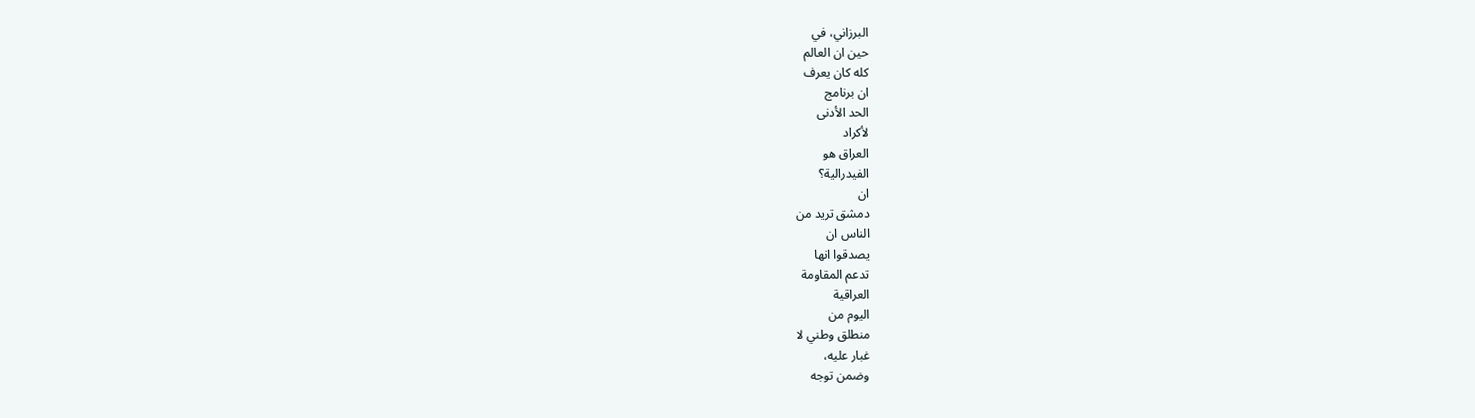البرزاني، في
حين ان العالم
كله كان يعرف
ان برنامج
الحد الأدنى
لأكراد
العراق هو
الفيدرالية؟
ان
دمشق تريد من
الناس ان
يصدقوا انها
تدعم المقاومة
العراقية
اليوم من
منطلق وطني لا
غبار عليه،
وضمن توجه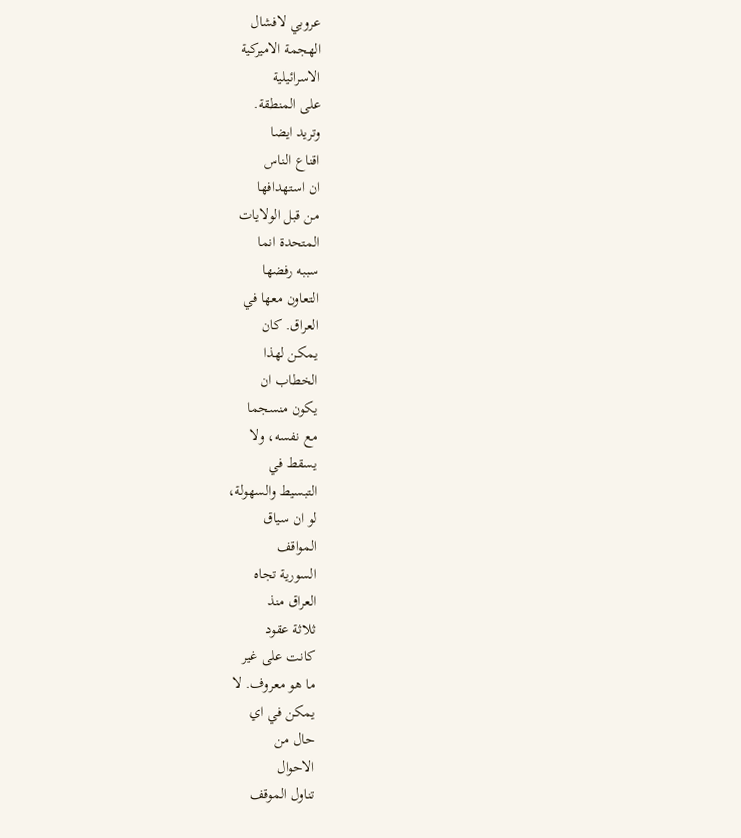عروبي لافشال
الهجمة الاميركية
الاسرائيلية
على المنطقة.
وتريد ايضا
اقناع الناس
ان استهدافها
من قبل الولايات
المتحدة انما
سببه رفضها
التعاون معها في
العراق. كان
يمكن لهذا
الخطاب ان
يكون منسجما
مع نفسه، ولا
يسقط في
التبسيط والسهولة،
لو ان سياق
المواقف
السورية تجاه
العراق منذ
ثلاثة عقود
كانت على غير
ما هو معروف. لا
يمكن في اي
حال من
الاحوال
تناول الموقف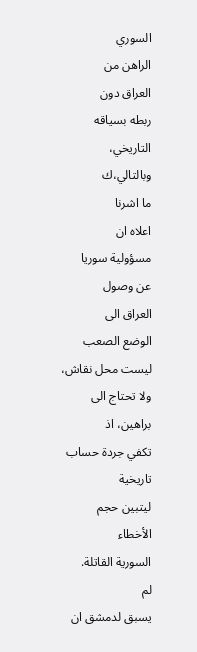السوري
الراهن من
العراق دون
ربطه بسياقه
التاريخي،
وبالتالي،ك
ما اشرنا
اعلاه ان
مسؤولية سوريا
عن وصول
العراق الى
الوضع الصعب
ليست محل نقاش،
ولا تحتاج الى
براهين، اذ
تكفي جردة حساب
تاريخية
ليتبين حجم
الأخطاء
السورية القاتلة.
لم
يسبق لدمشق ان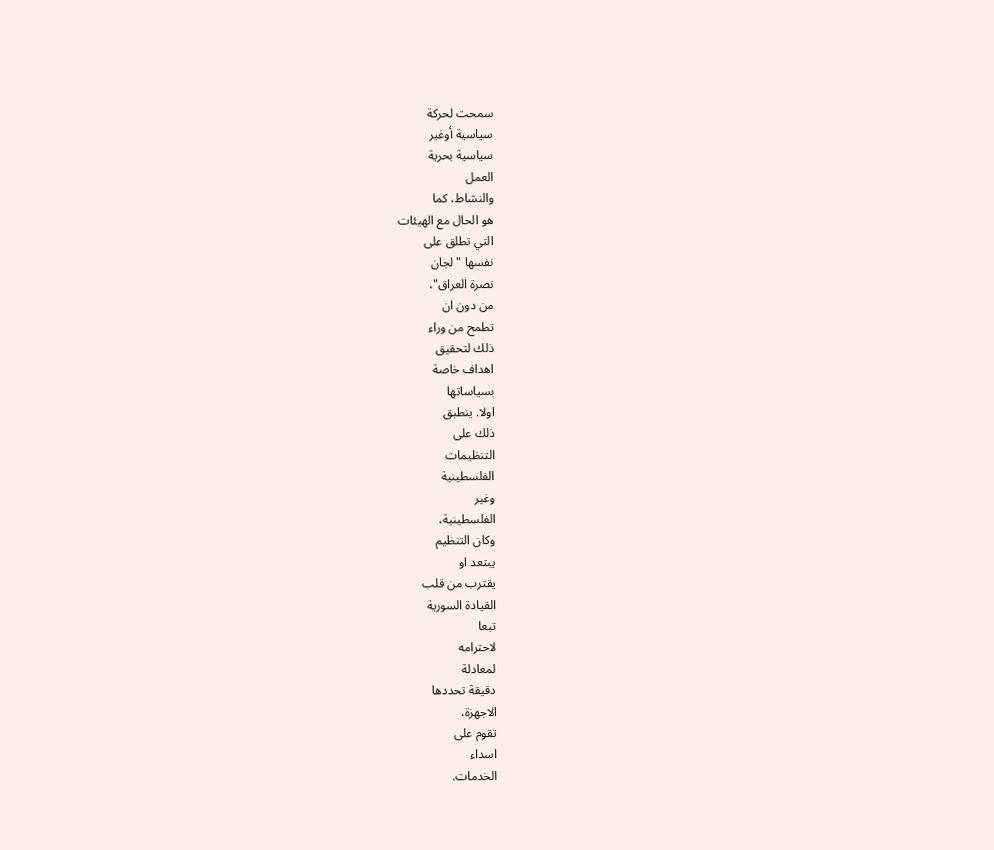سمحت لحركة
سياسية أوغير
سياسية بحرية
العمل
والنشاط، كما
هو الحال مع الهيئات
التي تطلق على
نفسها "لجان
نصرة العراق"،
من دون ان
تطمح من وراء
ذلك لتحقيق
اهداف خاصة
بسياساتها
اولا. ينطبق
ذلك على
التنظيمات
الفلسطينية
وغير
الفلسطينية،
وكان التنظيم
يبتعد او
يقترب من قلب
القيادة السورية
تبعا
لاحترامه
لمعادلة
دقيقة تحددها
الاجهزة،
تقوم على
اسداء
الخدمات.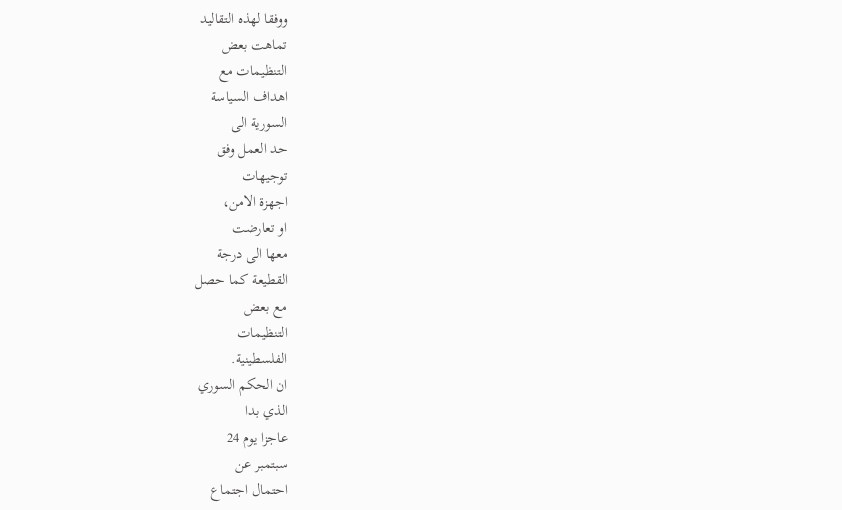ووفقا لهذه التقاليد
تماهت بعض
التنظيمات مع
اهداف السياسة
السورية الى
حد العمل وفق
توجيهات
اجهزة الامن،
او تعارضت
معها الى درجة
القطيعة كما حصل
مع بعض
التنظيمات
الفلسطينية.
ان الحكم السوري
الذي بدا
عاجزا يوم 24
سبتمبر عن
احتمال اجتماع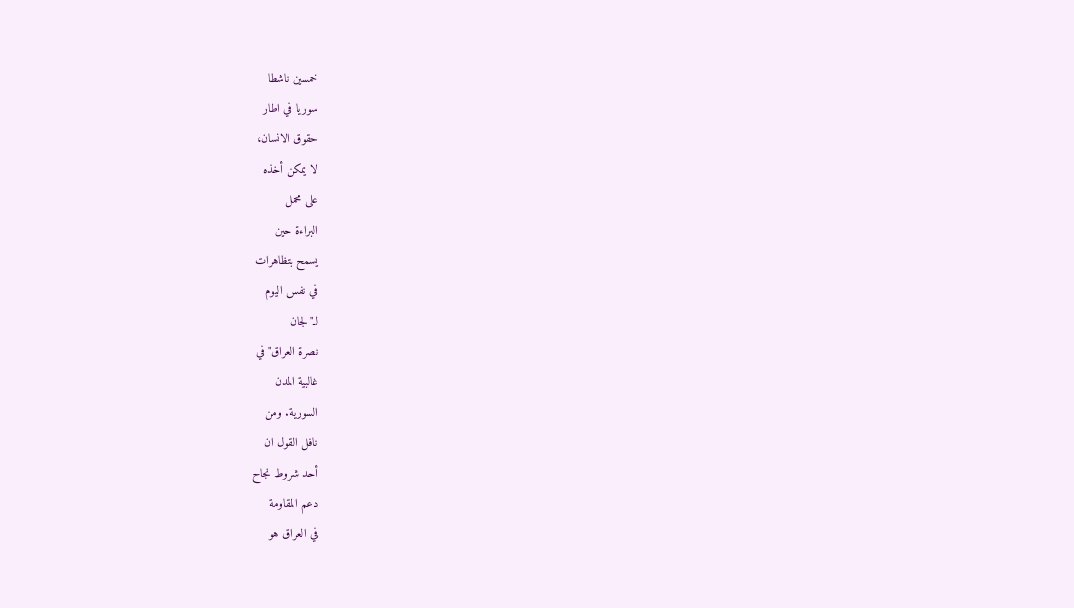خمسين ناشطا
سوريا في اطار
حقوق الانسان،
لا يمكن أخذه
على محمل
البراءة حين
يسمح بتظاهرات
في نفس اليوم
لـ"لجان
نصرة العراق"في
غالبية المدن
السورية. ومن
نافل القول ان
أحد شروط نجاح
دعم المقاومة
في العراق هو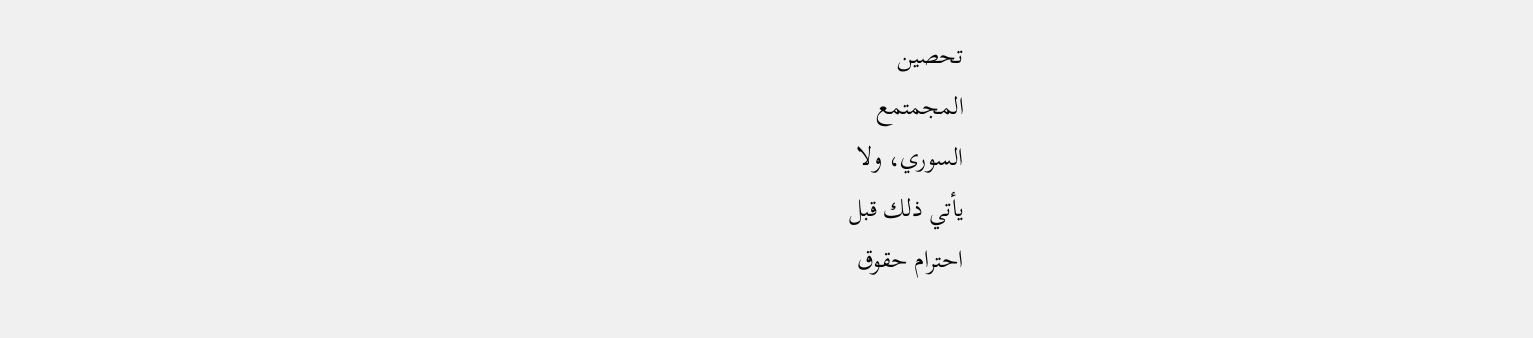تحصين
المجمتمع
السوري، ولا
يأتي ذلك قبل
احترام حقوق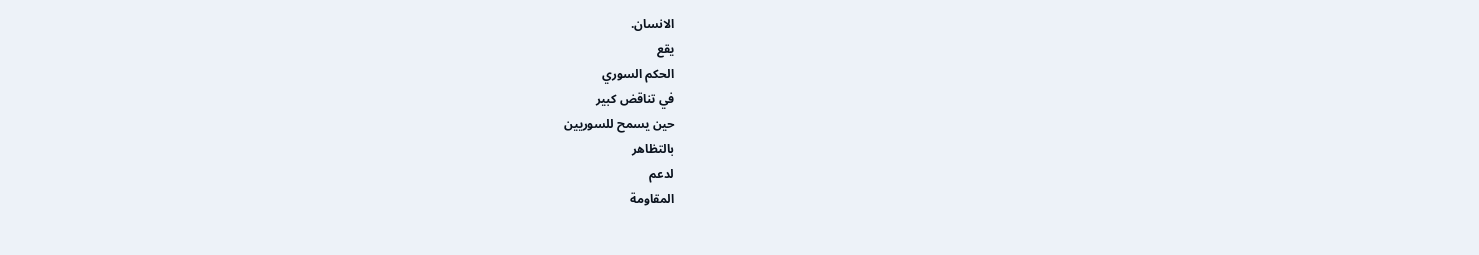الانسان.
يقع
الحكم السوري
في تناقض كبير
حين يسمح للسوريين
بالتظاهر
لدعم
المقاومة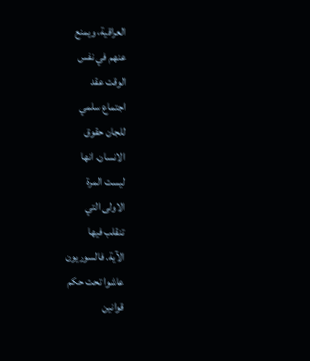العراقية، ويمنع
عنهم في نفس
الوقت عقد
اجتماع سلمي
للجان حقوق
الانسان. انها
ليست المرة
الاولى التي
تنقلب فيها
الآية. فالسوريون
عاشوا تحت حكم
قوانين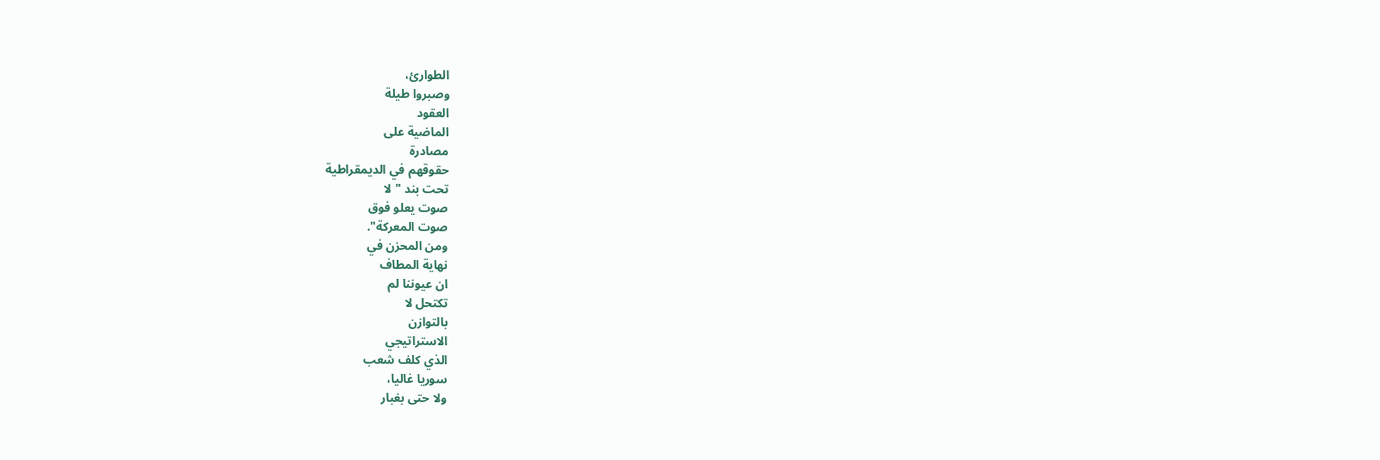الطوارئ،
وصبروا طيلة
العقود
الماضية على
مصادرة
حقوقهم في الديمقراطية
تحت بند "لا
صوت يعلو فوق
صوت المعركة".
ومن المحزن في
نهاية المطاف
ان عيوننا لم
تكتحل لا
بالتوازن
الاستراتيجي
الذي كلف شعب
سوريا غاليا،
ولا حتى بغبار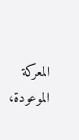المعركة
الموعودة،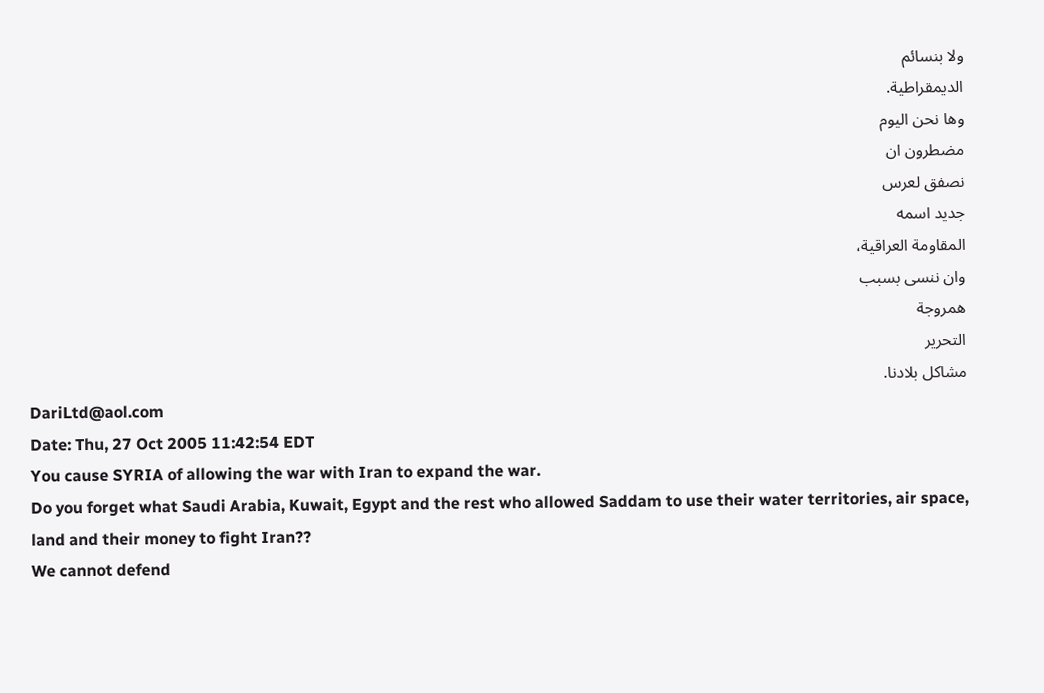ولا بنسائم
الديمقراطية.
وها نحن اليوم
مضطرون ان
نصفق لعرس
جديد اسمه
المقاومة العراقية،
وان ننسى بسبب
همروجة
التحرير
مشاكل بلادنا.
DariLtd@aol.com
Date: Thu, 27 Oct 2005 11:42:54 EDT
You cause SYRIA of allowing the war with Iran to expand the war.
Do you forget what Saudi Arabia, Kuwait, Egypt and the rest who allowed Saddam to use their water territories, air space, land and their money to fight Iran??
We cannot defend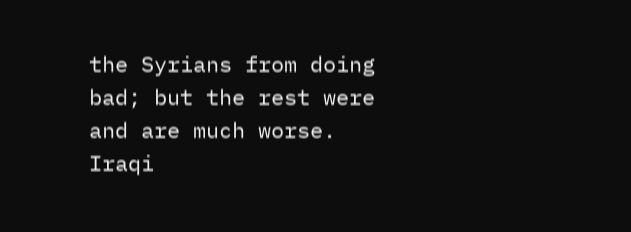the Syrians from doing bad; but the rest were and are much worse.
Iraqi